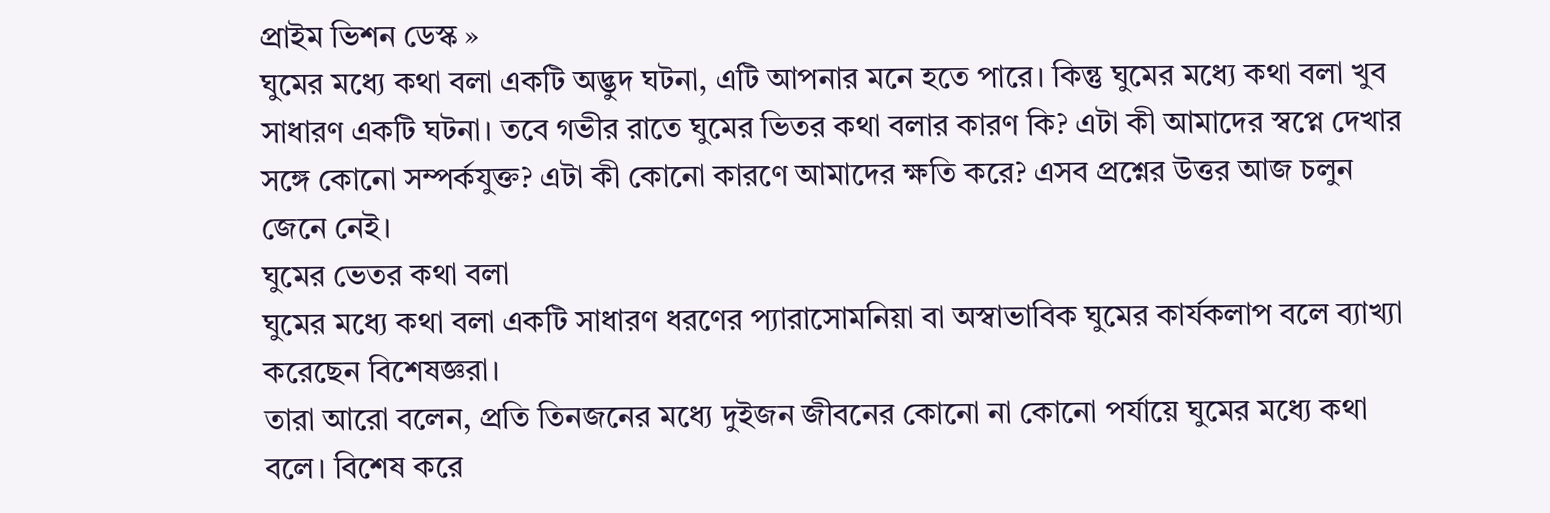প্রাইম ভিশন ডেস্ক »
ঘুমের মধ্যে কথা বলা একটি অদ্ভুদ ঘটনা, এটি আপনার মনে হতে পারে। কিন্তু ঘুমের মধ্যে কথা বলা খুব সাধারণ একটি ঘটনা। তবে গভীর রাতে ঘুমের ভিতর কথা বলার কারণ কি? এটা কী আমাদের স্বপ্নে দেখার সঙ্গে কোনো সম্পর্কযুক্ত? এটা কী কোনো কারণে আমাদের ক্ষতি করে? এসব প্রশ্নের উত্তর আজ চলুন জেনে নেই।
ঘুমের ভেতর কথা বলা
ঘুমের মধ্যে কথা বলা একটি সাধারণ ধরণের প্যারাসোমনিয়া বা অস্বাভাবিক ঘুমের কার্যকলাপ বলে ব্যাখ্যা করেছেন বিশেষজ্ঞরা।
তারা আরো বলেন, প্রতি তিনজনের মধ্যে দুইজন জীবনের কোনো না কোনো পর্যায়ে ঘুমের মধ্যে কথা বলে। বিশেষ করে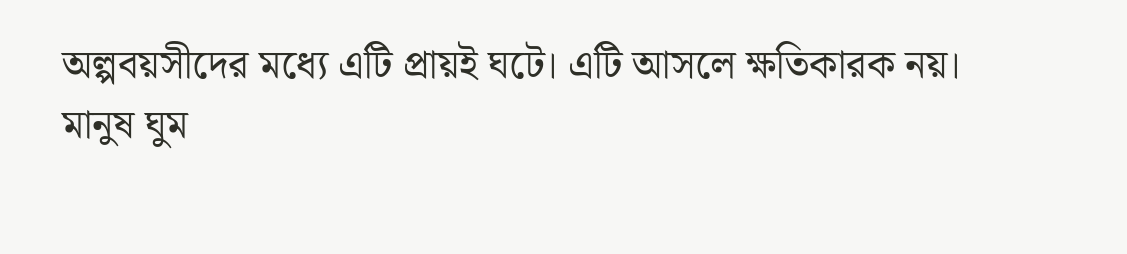অল্পবয়সীদের মধ্যে এটি প্রায়ই ঘটে। এটি আসলে ক্ষতিকারক নয়।
মানুষ ঘুম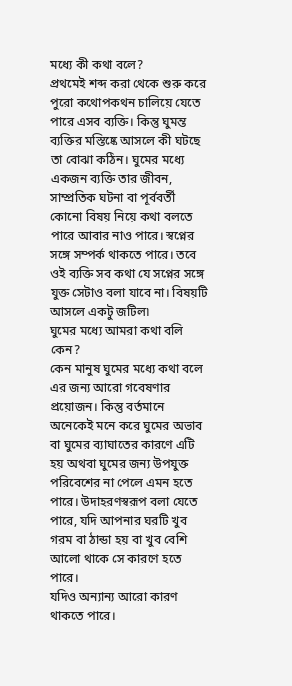মধ্যে কী কথা বলে?
প্রথমেই শব্দ করা থেকে শুরু করে পুরো কথোপকথন চালিয়ে যেতে পারে এসব ব্যক্তি। কিন্তু ঘুমন্ত ব্যক্তির মস্তিষ্কে আসলে কী ঘটছে তা বোঝা কঠিন। ঘুমের মধ্যে একজন ব্যক্তি তার জীবন, সাম্প্রতিক ঘটনা বা পূর্ববর্তী কোনো বিষয় নিয়ে কথা বলতে পারে আবার নাও পারে। স্বপ্নের সঙ্গে সম্পর্ক থাকতে পারে। তবে ওই ব্যক্তি সব কথা যে সপ্নের সঙ্গে যুক্ত সেটাও বলা যাবে না। বিষয়টি আসলে একটু জটিল৷
ঘুমের মধ্যে আমরা কথা বলি কেন?
কেন মানুষ ঘুমের মধ্যে কথা বলে এর জন্য আরো গবেষণার প্রয়োজন। কিন্তু বর্তমানে অনেকেই মনে করে ঘুমের অভাব বা ঘুমের ব্যাঘাতের কারণে এটি হয় অথবা ঘুমের জন্য উপযুক্ত পরিবেশের না পেলে এমন হতে পারে। উদাহরণস্বরূপ বলা যেতে পারে, যদি আপনার ঘরটি খুব গরম বা ঠান্ডা হয় বা খুব বেশি আলো থাকে সে কারণে হতে পারে।
যদিও অন্যান্য আরো কারণ থাকতে পারে।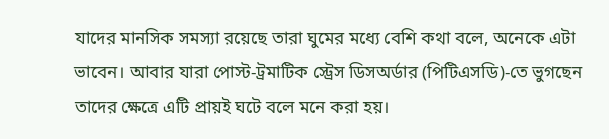যাদের মানসিক সমস্যা রয়েছে তারা ঘুমের মধ্যে বেশি কথা বলে, অনেকে এটা ভাবেন। আবার যারা পোস্ট-ট্রমাটিক স্ট্রেস ডিসঅর্ডার (পিটিএসডি)-তে ভুগছেন তাদের ক্ষেত্রে এটি প্রায়ই ঘটে বলে মনে করা হয়।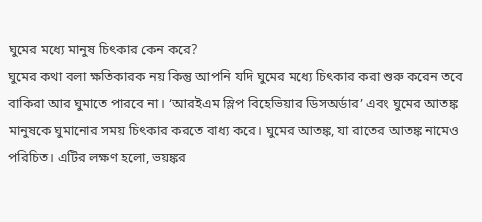ঘুমের মধ্যে মানুষ চিৎকার কেন করে?
ঘুমের কথা বলা ক্ষতিকারক নয় কিন্তু আপনি যদি ঘুমের মধ্যে চিৎকার করা শুরু করেন তবে বাকিরা আর ঘুমাতে পারবে না। ‘আরইএম স্লিপ বিহেভিয়ার ডিসঅর্ডার’ এবং ঘুমের আতঙ্ক মানুষকে ঘুমানোর সময় চিৎকার করতে বাধ্য করে। ঘুমের আতঙ্ক, যা রাতের আতঙ্ক নামেও পরিচিত। এটির লক্ষণ হলো, ভয়ঙ্কর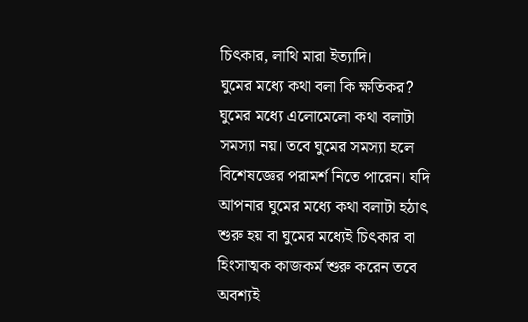চিৎকার, লাথি মারা ইত্যাদি।
ঘুমের মধ্যে কথা বলা কি ক্ষতিকর?
ঘুমের মধ্যে এলোমেলো কথা বলাটা সমস্যা নয়। তবে ঘুমের সমস্যা হলে বিশেষজ্ঞের পরামর্শ নিতে পারেন। যদি আপনার ঘুমের মধ্যে কথা বলাটা হঠাৎ শুরু হয় বা ঘুমের মধ্যেই চিৎকার বা হিংসাত্মক কাজকর্ম শুরু করেন তবে অবশ্যই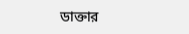ডাক্তার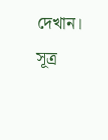দেখান।
সূত্র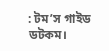: টম’স গাইড ডটকম।